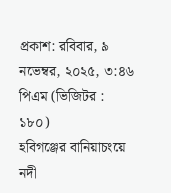প্রকাশ: রবিবার, ৯ নভেম্বর, ২০২৫, ৩:৪৬ পিএম (ভিজিটর : ১৮০)
হবিগঞ্জের বানিয়াচংয়ে নদী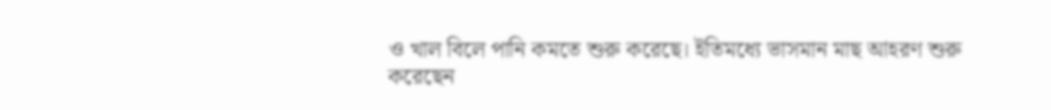ও খাল বিলে পানি কমতে শুরু করেছে। ইতিমধ্যে ভাসমান মাছ আহরণ শুরু করেছেন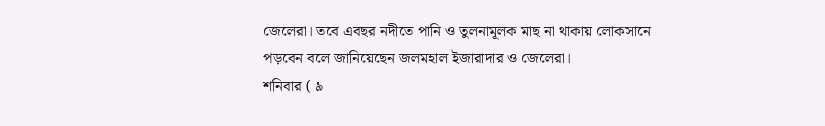জেলেরা। তবে এবছর নদীতে পানি ও তুলনামূলক মাছ না থাকায় লোকসানে পড়বেন বলে জানিয়েছেন জলমহাল ইজারাদার ও জেলেরা।
শনিবার ( ৯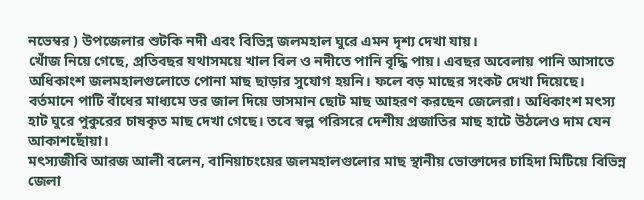নভেম্বর ) উপজেলার শুটকি নদী এবং বিভিন্ন জলমহাল ঘুরে এমন দৃশ্য দেখা যায়।
খোঁজ নিয়ে গেছে, প্রতিবছর যথাসময়ে খাল বিল ও নদীতে পানি বৃদ্ধি পায়। এবছর অবেলায় পানি আসাতে অধিকাংশ জলমহালগুলোতে পোনা মাছ ছাড়ার সুযোগ হয়নি। ফলে বড় মাছের সংকট দেখা দিয়েছে। বর্তমানে পাটি বাঁধের মাধ্যমে ভর জাল দিয়ে ভাসমান ছোট মাছ আহরণ করছেন জেলেরা। অধিকাংশ মৎস্য হাট ঘুরে পুকুরের চাষকৃত মাছ দেখা গেছে। তবে স্বল্প পরিসরে দেশীয় প্রজাতির মাছ হাটে উঠলেও দাম যেন আকাশছোঁয়া।
মৎস্যজীবি আরজ আলী বলেন, বানিয়াচংয়ের জলমহালগুলোর মাছ স্থানীয় ভোক্তাদের চাহিদা মিটিয়ে বিভিন্ন জেলা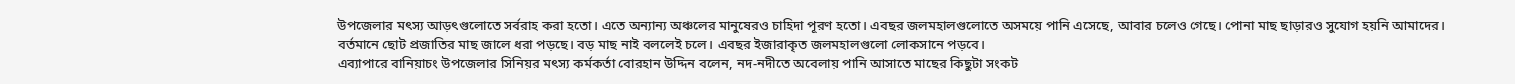উপজেলার মৎস্য আড়ৎগুলোতে সর্বরাহ করা হতো। এতে অন্যান্য অঞ্চলের মানুষেরও চাহিদা পূরণ হতো। এবছর জলমহালগুলোতে অসময়ে পানি এসেছে, আবার চলেও গেছে। পোনা মাছ ছাড়ারও সুযোগ হয়নি আমাদের। বর্তমানে ছোট প্রজাতির মাছ জালে ধরা পড়ছে। বড় মাছ নাই বললেই চলে। এবছর ইজারাকৃত জলমহালগুলো লোকসানে পড়বে।
এব্যাপারে বানিয়াচং উপজেলার সিনিয়র মৎস্য কর্মকর্তা বোরহান উদ্দিন বলেন, নদ-নদীতে অবেলায় পানি আসাতে মাছের কিছুটা সংকট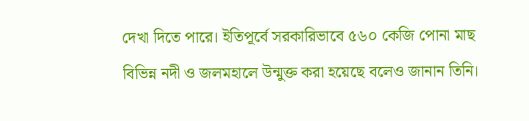দেখা দিতে পারে। ইতিপূর্বে সরকারিভাবে ৫৬০ কেজি পোনা মাছ বিভিন্ন নদী ও জলমহালে উন্মুক্ত করা হয়েছে বলেও জানান তিনি।